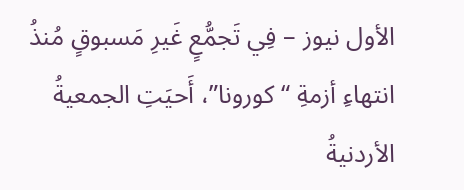الأول نيوز – فِي تَجمُّعٍ غَيرِ مَسبوقٍ مُنذُ انتهاءِ أزمةِ “كورونا”، أَحيَتِ الجمعيةُ الأردنيةُ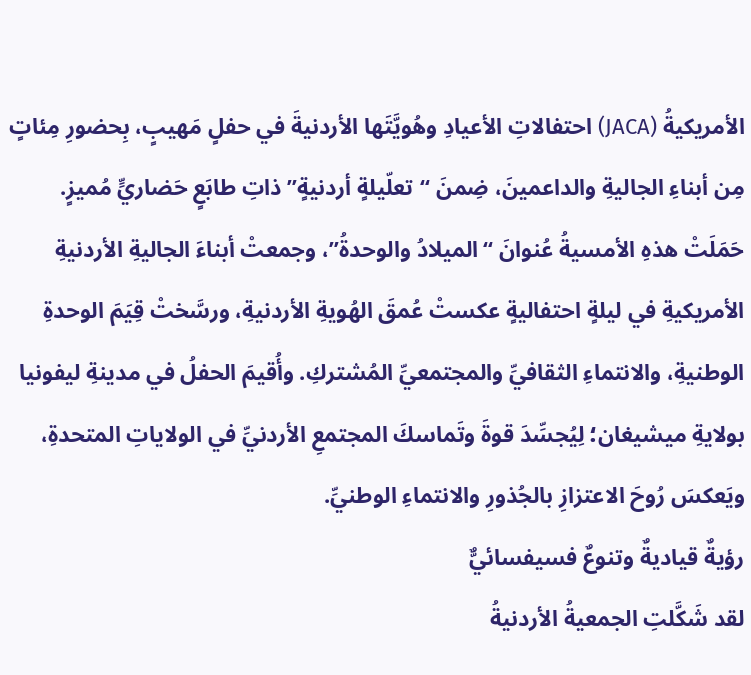الأمريكيةُ (JACA) احتفالاتِ الأعيادِ وهُويَّتَها الأردنيةَ في حفلٍ مَهيبٍ، بِحضورِ مِئاتٍ مِن أبناءِ الجاليةِ والداعمينَ، ضِمنَ “تعلّيلةٍ أردنيةٍ” ذاتِ طابَعٍ حَضاريٍّ مُميزٍ.
حَمَلَتْ هذهِ الأمسيةُ عُنوانَ “الميلادُ والوحدةُ”، وجمعتْ أبناءَ الجاليةِ الأردنيةِ الأمريكيةِ في ليلةٍ احتفاليةٍ عكستْ عُمقَ الهُويةِ الأردنيةِ، ورسَّختْ قِيَمَ الوحدةِ الوطنيةِ، والانتماءِ الثقافيِّ والمجتمعيِّ المُشتركِ. وأُقيمَ الحفلُ في مدينةِ ليفونيا بولايةِ ميشيغان؛ لِيُجسِّدَ قوةَ وتَماسكَ المجتمعِ الأردنيِّ في الولاياتِ المتحدةِ، ويَعكسَ رُوحَ الاعتزازِ بالجُذورِ والانتماءِ الوطنيِّ.
رؤيةٌ قياديةٌ وتنوعٌ فسيفسائيٌّ
لقد شَكَّلتِ الجمعيةُ الأردنيةُ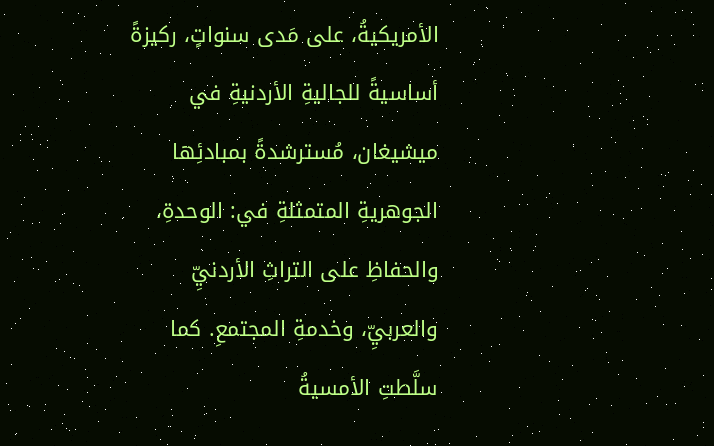الأمريكيةُ، على مَدى سنواتٍ، ركيزةً أساسيةً للجاليةِ الأردنيةِ في ميشيغان، مُسترشدةً بمبادئِها الجوهريةِ المتمثلةِ في: الوحدةِ، والحفاظِ على التراثِ الأردنيِّ والعربيِّ، وخدمةِ المجتمعِ. كما سلَّطتِ الأمسيةُ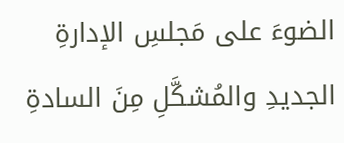الضوءَ على مَجلسِ الإدارةِ الجديدِ والمُشكَّلِ مِنَ السادةِ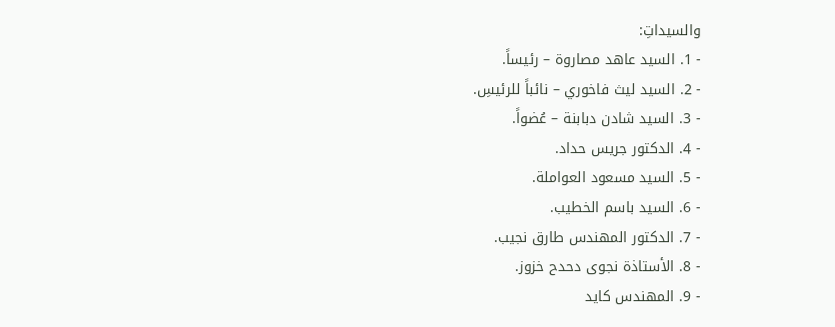والسيداتِ:
- 1. السيد عاهد مصاروة – رئيساً.
- 2. السيد ليث فاخوري – نائباً للرئيسِ.
- 3. السيد شادن دبابنة – عُضواً.
- 4. الدكتور جريس حداد.
- 5. السيد مسعود العواملة.
- 6. السيد باسم الخطيب.
- 7. الدكتور المهندس طارق نجيب.
- 8. الأستاذة نجوى دحدح خزوز.
- 9. المهندس كايد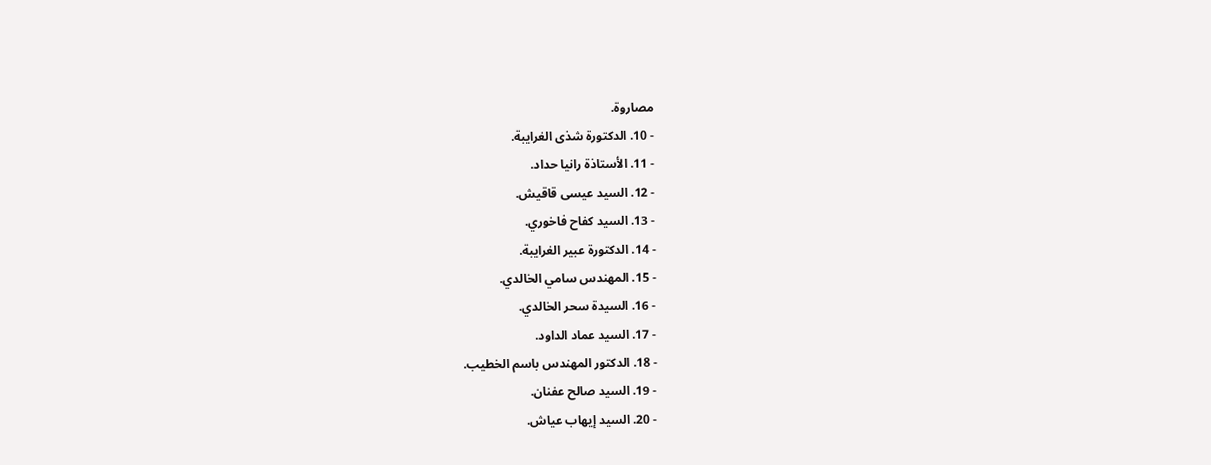مصاروة.
- 10. الدكتورة شذى الغرايبة.
- 11. الأستاذة رانيا حداد.
- 12. السيد عيسى قاقيش.
- 13. السيد كفاح فاخوري.
- 14. الدكتورة عبير الغرايبة.
- 15. المهندس سامي الخالدي.
- 16. السيدة سحر الخالدي.
- 17. السيد عماد الداود.
- 18. الدكتور المهندس باسم الخطيب.
- 19. السيد صالح عفنان.
- 20. السيد إيهاب عياش.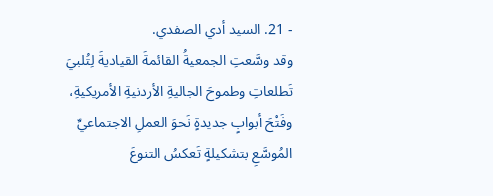- 21. السيد أدي الصفدي.
وقد وسَّعتِ الجمعيةُ القائمةَ القياديةَ لِتُلبيَ تَطلعاتِ وطموحَ الجاليةِ الأردنيةِ الأمريكيةِ، وفَتْحَ أبوابٍ جديدةٍ نَحوَ العملِ الاجتماعيِّ المُوسَّعِ بتشكيلةٍ تَعكسُ التنوعَ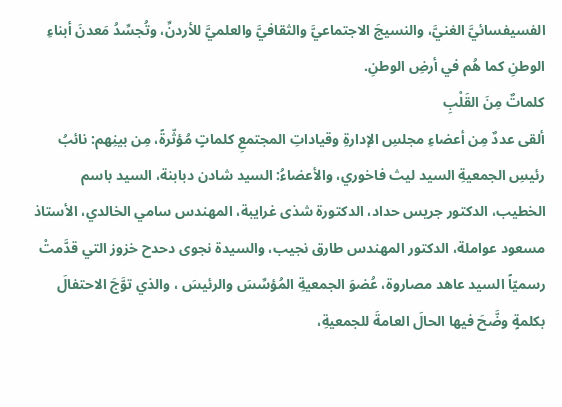الفسيفسائيَّ الغنيَّ، والنسيجَ الاجتماعيَّ والثقافيَّ والعلميَّ للأردنِّ، وتُجسِّدُ مَعدنَ أبناءِ الوطنِ كما هُم في أرضِ الوطنِ.
كلماتٌ مِنَ القَلْبِ
ألقى عددٌ مِن أعضاءِ مجلسِ الإدارةِ وقياداتِ المجتمعِ كلماتٍ مُؤثّرةً، مِن بينِهم: نائبُ رئيسِ الجمعيةِ السيد ليث فاخوري، والأعضاءُ: السيد شادن دبابنة، السيد باسم الخطيب، الدكتور جريس حداد، الدكتورة شذى غرايبة، المهندس سامي الخالدي، الأستاذ مسعود عواملة، الدكتور المهندس طارق نجيب، والسيدة نجوى دحدح خزوز التي قدَّمتْ رسميّاً السيد عاهد مصاروة، عُضوَ الجمعيةِ المُؤسِّسَ والرئيسَ ، والذي توَّجَ الاحتفالَ بكلمةٍ وضَّحَ فيها الحالَ العامةَ للجمعيةِ،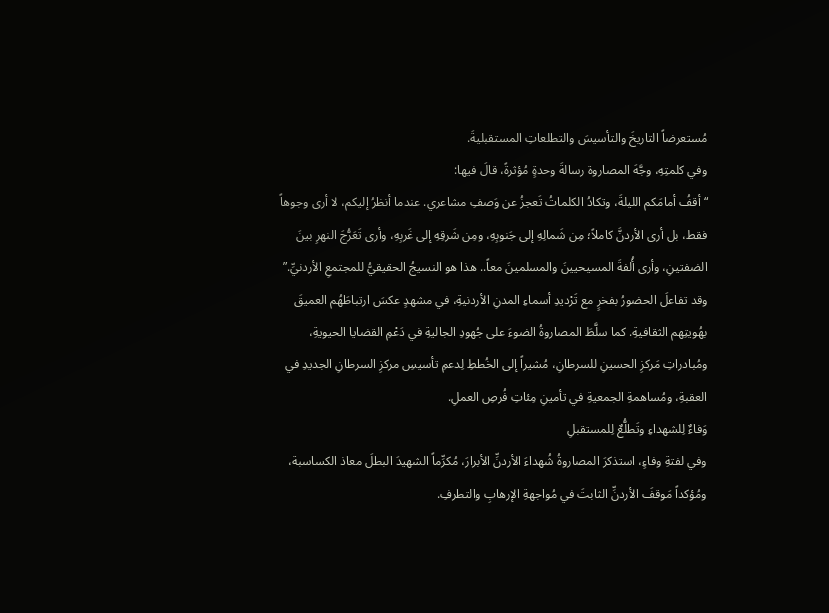مُستعرضاً التاريخَ والتأسيسَ والتطلعاتِ المستقبليةَ.
وفي كلمتِهِ، وجَّهَ المصاروة رسالةَ وحدةٍ مُؤثرةً، قالَ فيها:
“أقفُ أمامَكم الليلةَ، وتكادُ الكلماتُ تَعجزُ عن وَصفِ مشاعري. عندما أنظرُ إليكم، لا أرى وجوهاً فقط، بل أرى الأردنَّ كاملاً؛ مِن شَمالِهِ إلى جَنوبِهِ، ومِن شَرقِهِ إلى غَربِهِ، وأرى تَعَرُّجَ النهرِ بينَ الضفتينِ، وأرى أُلفةَ المسيحيينَ والمسلمينَ معاً.. هذا هو النسيجُ الحقيقيُّ للمجتمعِ الأردنيِّ.”
وقد تفاعلَ الحضورُ بفخرٍ مع تَرْديدِ أسماءِ المدنِ الأردنيةِ، في مشهدٍ عكسَ ارتباطَهُم العميقَ بهُويتِهم الثقافيةِ. كما سلَّطَ المصاروةُ الضوءَ على جُهودِ الجاليةِ في دَعْمِ القضايا الحيويةِ، ومُبادراتِ مَركزِ الحسينِ للسرطانِ، مُشيراً إلى الخُططِ لِدعمِ تأسيسِ مركزِ السرطانِ الجديدِ في العقبةِ، ومُساهمةِ الجمعيةِ في تأمينِ مِئاتِ فُرصِ العملِ.
وَفاءٌ لِلشهداءِ وتَطلُّعٌ لِلمستقبلِ
وفي لفتةِ وفاءٍ، استذكرَ المصاروةُ شُهداءَ الأردنِّ الأبرارَ، مُكرِّماً الشهيدَ البطلَ معاذ الكساسبة، ومُؤكداً مَوقفَ الأردنِّ الثابتَ في مُواجهةِ الإرهابِ والتطرفِ.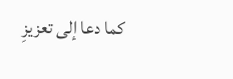كما دعا إلى تعزيزِ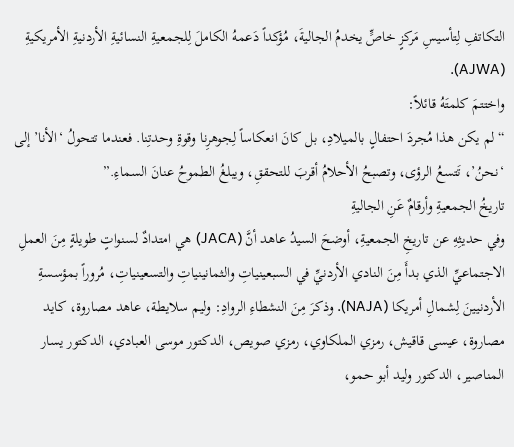التكاتفِ لِتأسيسِ مَركزٍ خاصٍّ يخدمُ الجاليةَ، مُؤكداً دَعمهُ الكاملَ لِلجمعيةِ النسائيةِ الأردنيةِ الأمريكيةِ (AJWA).
واختتمَ كلمتَهُ قائلاً:
“لم يكن هذا مُجردَ احتفالٍ بالميلادِ، بل كانَ انعكاساً لِجوهرِنا وقوةِ وحدتِنا. فعندما تتحولُ ‘الأنا’ إلى ‘نحنُ’، تَتسعُ الرؤى، وتصبحُ الأحلامُ أقربَ للتحققِ، ويبلغُ الطموحُ عنانَ السماءِ.”
تاريخُ الجمعيةِ وأرقامٌ عَنِ الجاليةِ
وفي حديثِهِ عن تاريخِ الجمعيةِ، أوضحَ السيدُ عاهد أنَّ (JACA) هي امتدادٌ لسنواتٍ طويلةٍ مِنَ العملِ الاجتماعيِّ الذي بدأَ مِنَ النادي الأردنيِّ في السبعينياتِ والثمانينياتِ والتسعينياتِ، مُروراً بمؤسسةِ الأردنيينَ لِشمالِ أمريكا (NAJA). وذكرَ مِنَ النشطاءِ الروادِ: وليم سلايطة، عاهد مصاروة، كايد مصاروة، عيسى قاقيش، رمزي الملكاوي، رمزي صويص، الدكتور موسى العبادي، الدكتور يسار المناصير، الدكتور وليد أبو حمو،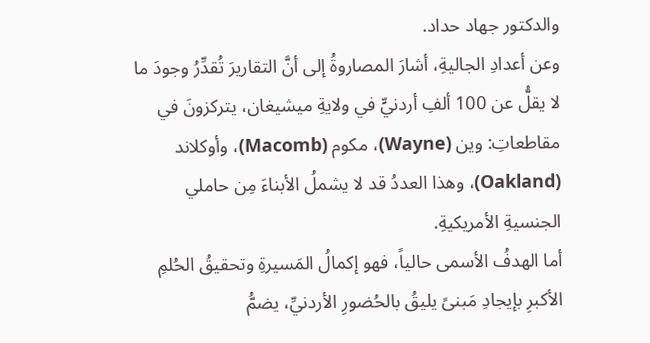والدكتور جهاد حداد.
وعن أعدادِ الجاليةِ، أشارَ المصاروةُ إلى أنَّ التقاريرَ تُقدِّرُ وجودَ ما لا يقلُّ عن 100 ألفِ أردنيٍّ في ولايةِ ميشيغان، يتركزونَ في مقاطعاتِ: وين (Wayne)، مكوم (Macomb)، وأوكلاند (Oakland)، وهذا العددُ قد لا يشملُ الأبناءَ مِن حاملي الجنسيةِ الأمريكيةِ.
أما الهدفُ الأسمى حالياً، فهو إكمالُ المَسيرةِ وتحقيقُ الحُلمِ الأكبرِ بإيجادِ مَبنىً يليقُ بالحُضورِ الأردنيِّ، يضمُّ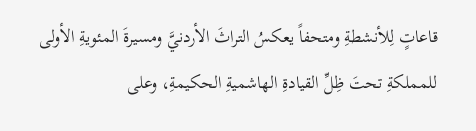قاعاتٍ لِلأنشطةِ ومتحفاً يعكسُ التراثَ الأردنيَّ ومسيرةَ المئويةِ الأولى للمملكةِ تحتَ ظِلِّ القيادةِ الهاشميةِ الحكيمةِ، وعلى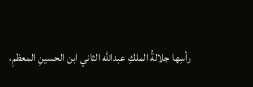رأسِها جلالةُ الملكِ عبدالله الثاني ابن الحسينِ المعظمِ،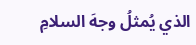الذي يُمثلُ وجهَ السلامِ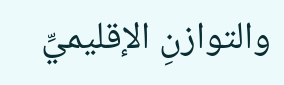والتوازنِ الإقليميِّ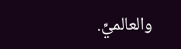والعالميِّ.